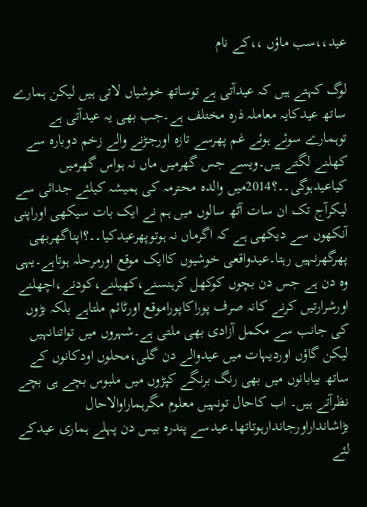عید،،سب ماؤں ،،کے نام

لوگ کہتے ہیں کہ عیدآتی ہے توساتھ خوشیاں لاتی ہیں لیکن ہمارے ساتھ عیدکایہ معاملہ ذرہ مختلف ہے۔جب بھی یہ عیدآتی ہے توہمارے سوئے ہوئے غم پھرسے تازہ اورجڑنے والے زخم دوبارہ سے کھلنے لگتے ہیں۔ویسے جس گھرمیں ماں نہ ہواس گھرمیں کیاعیدہوگی۔۔؟2014میں والدہ محترمہ کی ہمیشہ کیلئے جدائی سے لیکرآج تک ان سات آٹھ سالوں میں ہم نے ایک بات سیکھی اوراپنی آنکھوں سے دیکھی ہے کہ اگرماں نہ ہوتوپھرعیدکیا۔۔؟اپناگھربھی پھرگھرنہیں رہتا۔عیدواقعی خوشیوں کاایک موقع اورمرحلہ ہوتاہے۔یہی وہ دن ہے جس دن بچوں کوکھل کرہنسنے،کھیلنے،کودنے،اچھلنے اورشرارتیں کرنے کانہ صرف پوراکاپوراموقع اورٹائم ملتاہے بلکہ بڑوں کی جانب سے مکمل آزادی بھی ملتی ہے۔شہروں میں تواتنانہیں لیکن گاؤں اوردیہات میں عیدوالے دن گلی،محلوں اودکانوں کے ساتھ بیابانوں میں بھی رنگ برنگے کپڑوں میں ملبوس بچے ہی بچے نظرآتے ہیں۔ اب کاحال تونہیں معلوم مگرہماراوالاحال بڑاشانداراورجاندارہوتاتھا۔عیدسے پندرہ بیس دن پہلے ہماری عیدکے لئے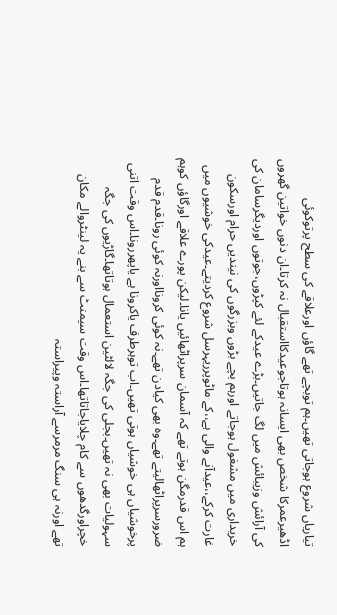تیاریاں شروع ہوجاتی تھیں۔ہم توبچے تھے گاؤں اورعلاقے کی سطح پرتوکوئی اڈھیرعمرکا شخص بھی ایسانہ ہوتاجوعیدکااستقبال نہ کرتا۔ان دنوں خواتین گھروں کی آرائش وزیبائش میں لگ جاتیں۔بڑے عیدکے لئے کپڑوں،جوتوں اوردیگرسامان کی خریداری میں مشغول ہوجاتے اورہم بچے بڑوں وبزرگوں کی نیندیں حرام اورسکون غارت کرکے،،عیدآنے والی ہے،،کے ماٹوپرریہرسل شروع کردیتے۔عیدکی خوشیوں میں ہم اس قدرمگن ہوتے تھے کہ آسمان سرپراٹھائیں یانا۔لیکن پورے علاقے اورگاؤں کوہم ضرورسرپراٹھالیتے تھے۔وہ بھی کیادن تھے۔نہ کوئی کرونااورنہ کوئی رونا۔قدم قدم پرخوشیاں ہی خوشیاں ہوتی تھیں۔اب توہرطرف یاکرونا ہے یاپھررونا۔اس وقت اتنی سہولیات بھی نہ تھیں۔بجلی کی جگہ لالٹین استعمال ہوتاتھا۔گاڑیوں کی جگہ خچراورگدھوں سے کام چلایاجاتاتھا۔اس وقت سیمنٹ سے بنے یہ لینٹروالے مکان تھے اورنہ ہی سنگ مرمرسے آراستہ وپیراستہ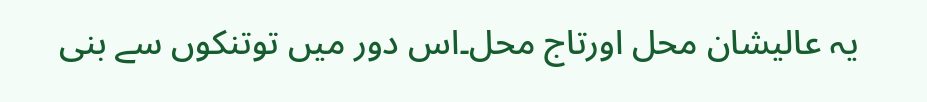یہ عالیشان محل اورتاج محل۔اس دور میں توتنکوں سے بنی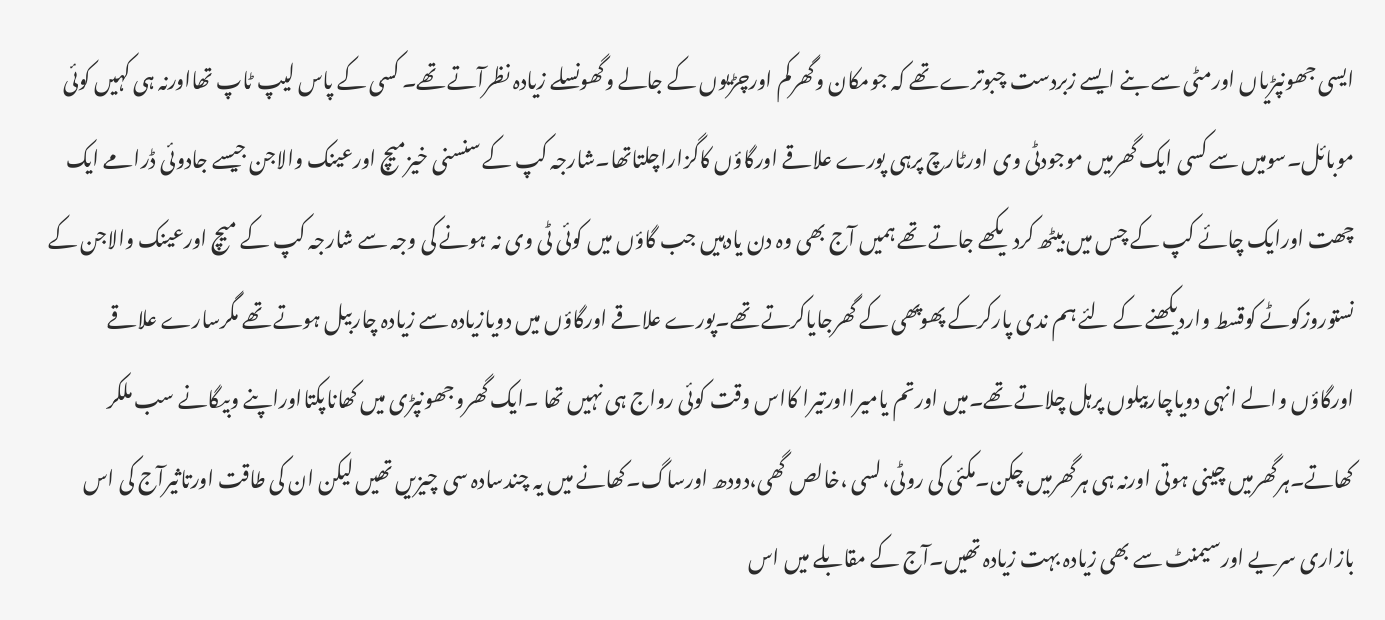ایسی جھونپڑیاں اورمٹی سے بنے ایسے زبردست چبوترے تھے کہ جومکان وگھرکم اورچڑیوں کے جالے وگھونسلے زیادہ نظرآتے تھے۔ کسی کے پاس لیپ ٹاپ تھااورنہ ہی کہیں کوئی موبائل۔سومیں سے کسی ایک گھرمیں موجودٹی وی اورٹارچ پرہی پورے علاقے اورگاؤں کاگزاراچلتاتھا۔شارجہ کپ کے سنسنی خیزمیچ اورعینک والاجن جیسے جادوئی ڈرامے ایک چھت اورایک چائے کپ کے چس میں بیٹھ کردیکھے جاتے تھے ہمیں آج بھی وہ دن یادہیں جب گاؤں میں کوئی ٹی وی نہ ہونے کی وجہ سے شارجہ کپ کے میچ اورعینک والاجن کے نستوروزکوٹے کوقسط واردیکھنے کے لئے ہم ندی پارکرکے پھوپھی کے گھرجایاکرتے تھے۔پورے علاقے اورگاؤں میں دویازیادہ سے زیادہ چاربیل ہوتے تھے مگرسارے علاقے اورگاؤں والے انہی دویاچاربیلوں پرہل چلاتے تھے۔میں اورتم یامیرااورتیرا کااس وقت کوئی رواج ہی نہیں تھا ۔ایک گھروجھونپڑی میں کھاناپکتااوراپنے وبیگانے سب ملکر کھاتے۔ہرگھرمیں چینی ہوتی اورنہ ہی ہرگھرمیں چکن۔مکئی کی روٹی،لسی ،خالص گھی،دودھ اورساگ۔کھانے میں یہ چندسادہ سی چیزیں تھیں لیکن ان کی طاقت اورتاثیرآج کی اس بازاری سریے اورسیمنٹ سے بھی زیادہ بہت زیادہ تھیں۔آج کے مقابلے میں اس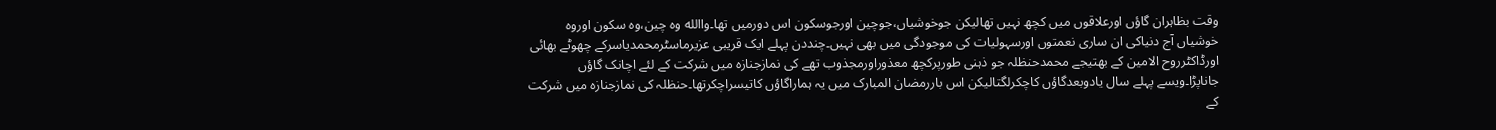وقت بظاہران گاؤں اورعلاقوں میں کچھ نہیں تھالیکن جوخوشیاں،جوچین اورجوسکون اس دورمیں تھا۔واالله وہ چین،وہ سکون اوروہ خوشیاں آج دنیاکی ان ساری نعمتوں اورسہولیات کی موجودگی میں بھی نہیں۔چنددن پہلے ایک قریبی عزیرماسٹرمحمدیاسرکے چھوٹے بھائی اورڈاکٹرروح الامین کے بھتیجے محمدحنظلہ جو ذہنی طورپرکچھ معذوراورمجذوب تھے کی نمازجنازہ میں شرکت کے لئے اچانک گاؤں جاناپڑا۔ویسے پہلے سال یادوبعدگاؤں کاچکرلگتالیکن اس باررمضان المبارک میں یہ ہماراگاؤں کاتیسراچکرتھا۔حنظلہ کی نمازجنازہ میں شرکت کے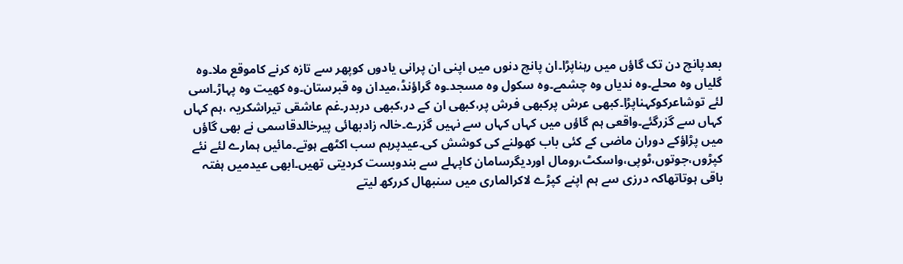بعدپانچ دن تک گاؤں میں رہناپڑا۔ان پانچ دنوں میں اپنی ان پرانی یادوں کوپھر سے تازہ کرنے کاموقع ملا۔وہ گلیاں وہ محلے۔وہ ندیاں وہ چشمے۔وہ سکول وہ مسجد۔وہ گراؤنڈ،میدان وہ قبرستان۔وہ کھیت وہ پہاڑ۔اسی لئے توشاعرکوکہناپڑا۔کبھی عرش پرکبھی فرش پر،کبھی ان کے در،کبھی دربدر۔غم عاشقی تیراشکریہ ،ہم کہاں کہاں سے گزرگئے۔واقعی ہم گاؤں میں کہاں کہاں سے نہیں گزرے۔خالہ زادبھائی پیرخالدقاسمی نے بھی گاؤں میں پڑاؤکے دوران ماضی کے کئی باب کھولنے کی کوشش کی۔عیدپرہم سب اکٹھے ہوتے۔مائیں ہمارے لئے نئے کپڑوں،جوتوں،ٹوپی،واسکٹ،رومال اوردیگرسامان کاپہلے سے بندوبست کردیتی تھیں۔ابھی عیدمیں ہفتہ باقی ہوتاتھاکہ درزی سے ہم اپنے کپڑے لاکرالماری میں سنبھال کررکھ لیتے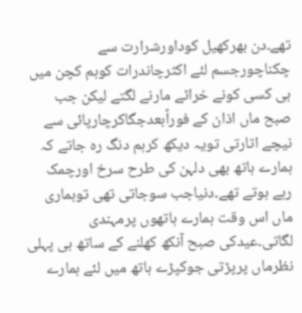تھے۔دن بھرکھیل کوداورشرارت سے چکناچورجسم لئے اکثرچاندرات کوہم کچن میں ہی کسی کونے خراٹے مارنے لگتے لیکن جب صبح ماں اذان کے فوراًبعدجگاکرچارپائی سے نیچے اتارتی تویہ دیکھ کرہم دنگ رہ جاتے کہ ہمارے ہاتھ بھی دلہن کی طرح سرخ اورچمک رہے ہوتے تھے۔دنیاجب سوجاتی تھی توہماری ماں اس وقت ہمارے ہاتھوں پرمہندی لگاتی۔عیدکی صبح آنکھ کھلنے کے ساتھ ہی پہلی نظرماں پرپڑتی جوکپڑے ہاتھ میں لئے ہمارے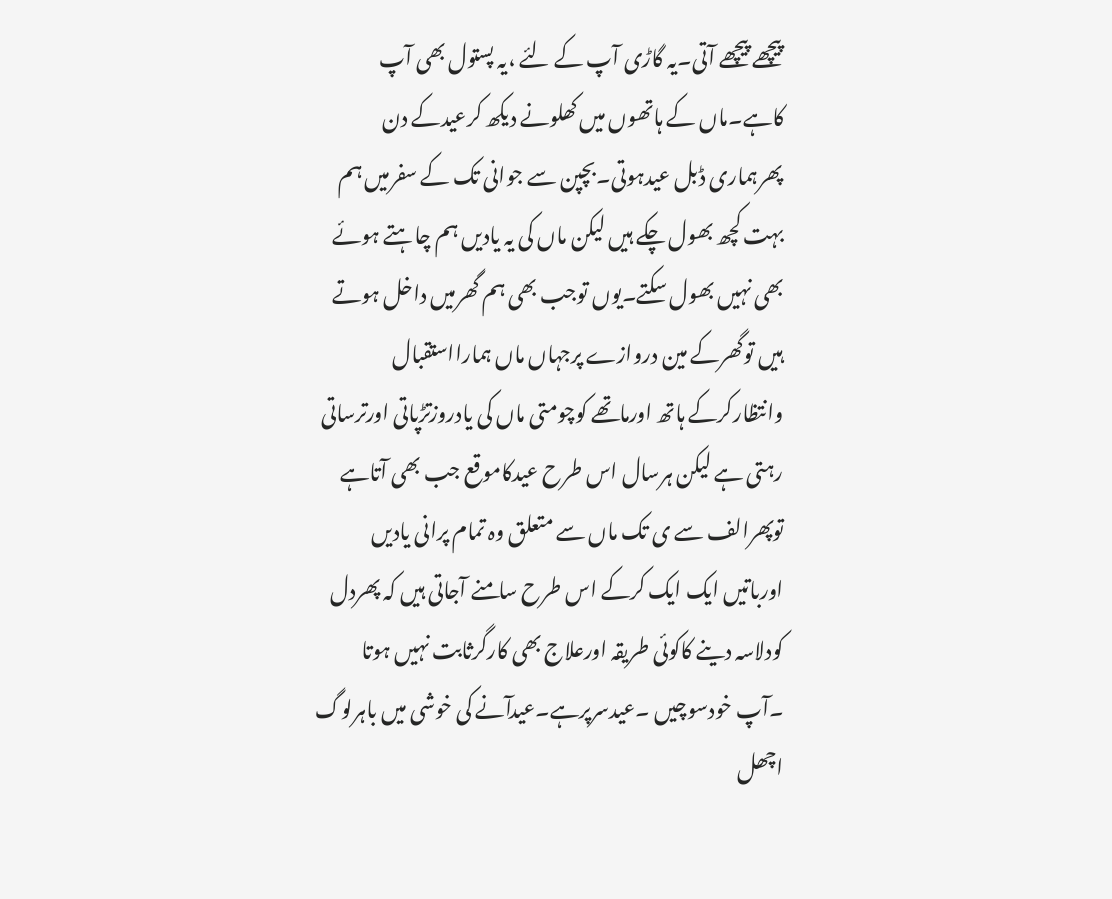پیچھے پیچھے آتی۔یہ گاڑی آپ کے لئے ،یہ پستول بھی آپ کاہے۔ماں کے ہاتھوں میں کھلونے دیکھ کرعیدکے دن پھرہماری ڈبل عیدہوتی۔بچپن سے جوانی تک کے سفرمیں ہم بہت کچھ بھول چکے ہیں لیکن ماں کی یہ یادیں ہم چاہتے ہوئے بھی نہیں بھول سکتے۔یوں توجب بھی ہم گھرمیں داخل ہوتے ہیں توگھرکے مین دروازے پرجہاں ماں ہمارااستقبال وانتظارکرکے ہاتھ اورماتھے کوچومتی ماں کی یادروزتڑپاتی اورترساتی رہتی ہے لیکن ہرسال اس طرح عیدکاموقع جب بھی آتاہے توپھرالف سے ی تک ماں سے متعلق وہ تمام پرانی یادیں اورباتیں ایک ایک کرکے اس طرح سامنے آجاتی ہیں کہ پھردل کودلاسہ دینے کاکوئی طریقہ اورعلاج بھی کارگرثابت نہیں ہوتا ۔آپ خودسوچیں ۔عیدسرپرہے۔عیدآنے کی خوشی میں باہرلوگ اچھل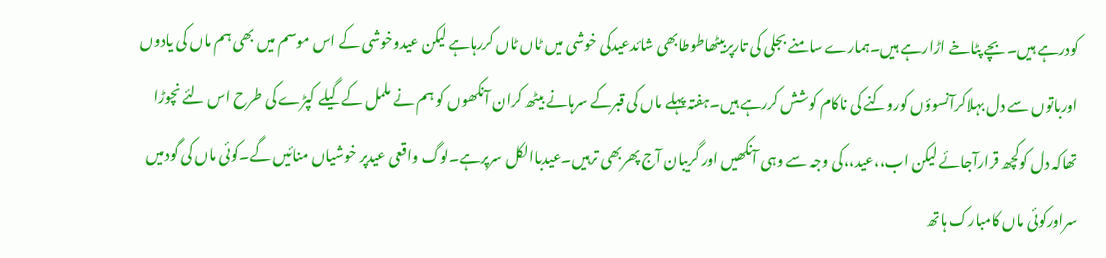کودرہے ہیں۔بچے پٹاخے اڑارہے ہیں۔ہمارے سامنے بجلی کی تارپربیٹھاطوطابھی شائدعیدکی خوشی میں ٹاں ٹاں کررہاہے لیکن عیدوخوشی کے اس موسم میں بھی ہم ماں کی یادوں اورباتوں سے دل بہلاکرآنسوؤں کوروکنے کی ناکام کوشش کررہے ہیں۔ہفتہ پہلے ماں کی قبرکے سرہانے بیٹھ کران آنکھوں کو ہم نے ململ کے گیلے کپڑے کی طرح اس لئے نچوڑا تھاکہ دل کوکچھ قرارآجائے لیکن اب،،عید،،کی وجہ سے وہی آنکھیں اور گریبان آج پھربھی ترہیں۔عیدباالکل سرپرہے۔لوگ واقعی عیدپر خوشیاں منائیں گے۔کوئی ماں کی گودمیں سراورکوئی ماں کامبارک ہاتھ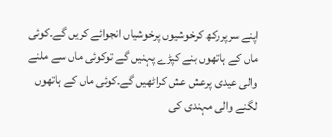اپنے سرپررکھ کرخوشیوں پرخوشیاں انجوائے کریں گے۔کوئی ماں کے ہاتھوں بنے کپڑے پہنیں گے توکوئی ماں سے ملنے والی عیدی پرعش عش کراٹھیں گے۔کوئی ماں کے ہاتھوں لگنے والی مہندی کی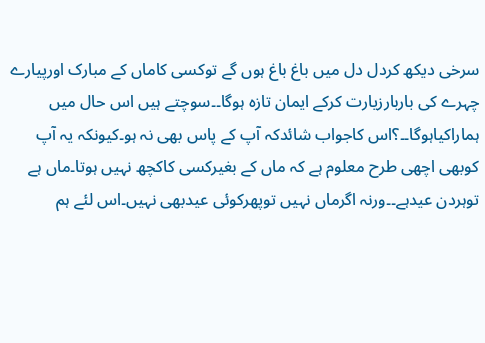سرخی دیکھ کردل دل میں باغ باغ ہوں گے توکسی کاماں کے مبارک اورپیارے چہرے کی باربارزیارت کرکے ایمان تازہ ہوگا۔۔سوچتے ہیں اس حال میں ہماراکیاہوگا۔۔؟اس کاجواب شائدکہ آپ کے پاس بھی نہ ہو۔کیونکہ یہ آپ کوبھی اچھی طرح معلوم ہے کہ ماں کے بغیرکسی کاکچھ نہیں ہوتا۔ماں ہے توہردن عیدہے۔۔ورنہ اگرماں نہیں توپھرکوئی عیدبھی نہیں۔اس لئے ہم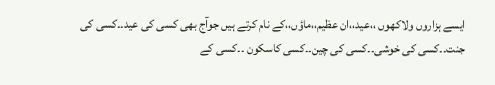ایسے ہزاروں ولاکھوں ،،عید،،ان عظیم،،ماؤں،،کے نام کرتے ہیں جوآج بھی کسی کی عید۔۔کسی کی جنت۔۔کسی کی خوشی۔۔کسی کی چین۔۔کسی کاسکون ۔۔کسی کے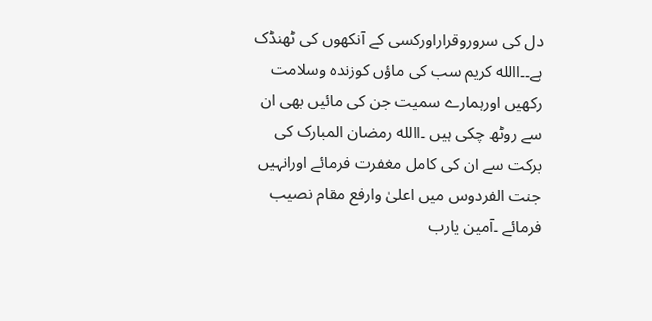دل کی سروروقراراورکسی کے آنکھوں کی ٹھنڈک ہے۔۔االله کریم سب کی ماؤں کوزندہ وسلامت رکھیں اورہمارے سمیت جن کی مائیں بھی ان سے روٹھ چکی ہیں ۔االله رمضان المبارک کی برکت سے ان کی کامل مغفرت فرمائے اورانہیں جنت الفردوس میں اعلیٰ وارفع مقام نصیب فرمائے ۔آمین یارب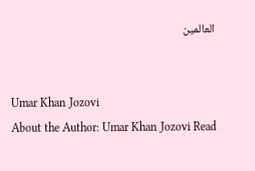العالمین


Umar Khan Jozovi
About the Author: Umar Khan Jozovi Read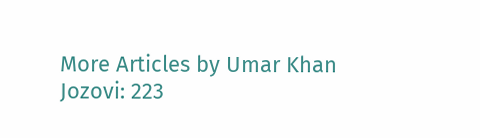More Articles by Umar Khan Jozovi: 223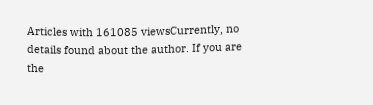Articles with 161085 viewsCurrently, no details found about the author. If you are the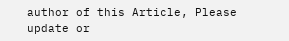author of this Article, Please update or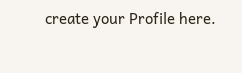create your Profile here.